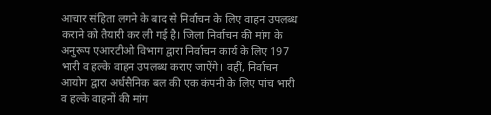आचार संहिता लगने के बाद से निर्वाचन के लिए वाहन उपलब्ध कराने को तैयारी कर ली गई है। जिला निर्वाचन की मांग के अनुरूप एआरटीओ विभाग द्वारा निर्वाचन कार्य के लिए 197 भारी व हल्के वाहन उपलब्ध कराए जाऐंगे। वहीं, निर्वाचन आयोग द्वारा अर्धसैनिक बल की एक कंपनी के लिए पांच भारी व हल्के वाहनों की मांग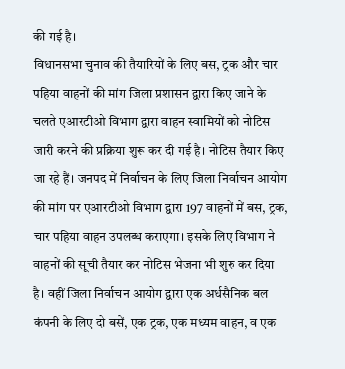की गई है।
विधानसभा चुनाव की तैयारियों के लिए बस, ट्रक और चार पहिया वाहनों की मांग जिला प्रशासन द्वारा किए जाने के चलते एआरटीओ विभाग द्वारा वाहन स्वामियों को नोटिस जारी करने की प्रक्रिया शुरू कर दी गई है। नोटिस तैयार किए जा रहे हैं। जनपद में निर्वाचन के लिए जिला निर्वाचन आयोग की मांग पर एआरटीओ विभाग द्वारा 197 वाहनों में बस, ट्रक, चार पहिया वाहन उपलब्ध कराएगा। इसके लिए विभाग ने वाहनों की सूची तैयार कर नोटिस भेजना भी शुरु कर दिया है। वहीं जिला निर्वाचन आयोग द्वारा एक अर्धसैनिक बल कंपनी के लिए दो बसें, एक ट्रक, एक मध्यम वाहन, व एक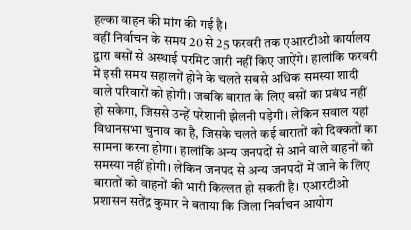हल्का वाहन की मांग की गई है।
वहीं निर्वाचन के समय 20 से 25 फरवरी तक एआरटीओ कार्यालय द्वारा बसों से अस्थाई परमिट जारी नहीं किए जाऐंगे। हालांकि फरवरी में इसी समय सहालगें होने के चलते सबसे अधिक समस्या शादी वाले परिवारों को होगी। जबकि बारात के लिए बसों का प्रबंध नहीं हो सकेगा, जिससे उन्हें परेशानी झेलनी पड़ेगी। लेकिन सवाल यहां विधानसभा चुनाव का है, जिसके चलते कई बारातों को दिक्कतों का सामना करना होगा। हालांकि अन्य जनपदों से आने वाले वाहनों को समस्या नहीं होगी। लेकिन जनपद से अन्य जनपदों में जाने के लिए बारातों को वाहनों की भारी किल्लत हो सकती है। एआरटीओ प्रशासन सतेंद्र कुमार ने बताया कि जिला निर्वाचन आयोग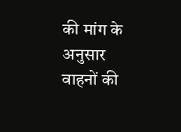की मांग के अनुसार वाहनों की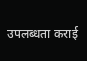उपलब्धता कराई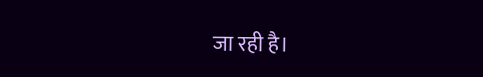जा रही है।